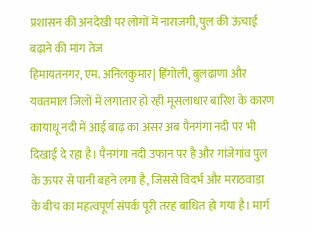प्रशासन की अनदेखी पर लोगों में नाराज़गी, पुल की ऊंचाई बढ़ाने की मांग तेज
हिमायतनगर, एम. अनिलकुमार| हिंगोली, बुलढाणा और यवतमाल जिलों में लगातार हो रही मूसलाधार बारिश के कारण कायाधू नदी में आई बाढ़ का असर अब पैनगंगा नदी पर भी दिखाई दे रहा है। पैनगंगा नदी उफान पर है और गांजेगांव पुल के ऊपर से पानी बहने लगा है, जिससे विदर्भ और मराठवाड़ा के बीच का महत्वपूर्ण संपर्क पूरी तरह बाधित हो गया है। मार्ग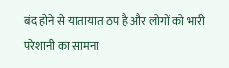बंद होने से यातायात ठप है और लोगों को भारी परेशानी का सामना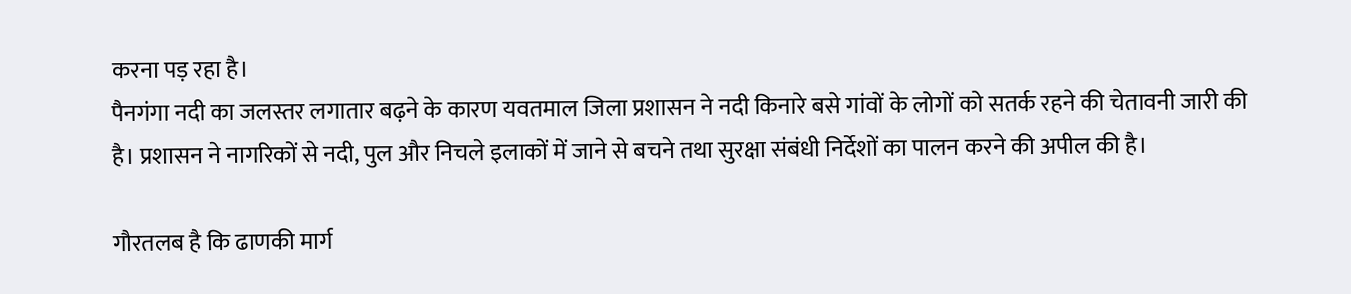करना पड़ रहा है।
पैनगंगा नदी का जलस्तर लगातार बढ़ने के कारण यवतमाल जिला प्रशासन ने नदी किनारे बसे गांवों के लोगों को सतर्क रहने की चेतावनी जारी की है। प्रशासन ने नागरिकों से नदी, पुल और निचले इलाकों में जाने से बचने तथा सुरक्षा संबंधी निर्देशों का पालन करने की अपील की है।

गौरतलब है कि ढाणकी मार्ग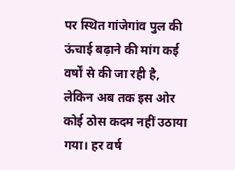पर स्थित गांजेगांव पुल की ऊंचाई बढ़ाने की मांग कई वर्षों से की जा रही है, लेकिन अब तक इस ओर कोई ठोस कदम नहीं उठाया गया। हर वर्ष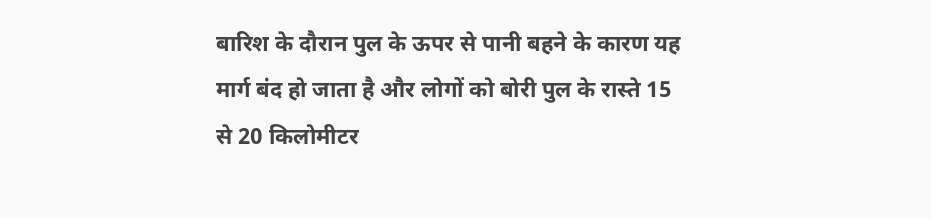बारिश के दौरान पुल के ऊपर से पानी बहने के कारण यह मार्ग बंद हो जाता है और लोगों को बोरी पुल के रास्ते 15 से 20 किलोमीटर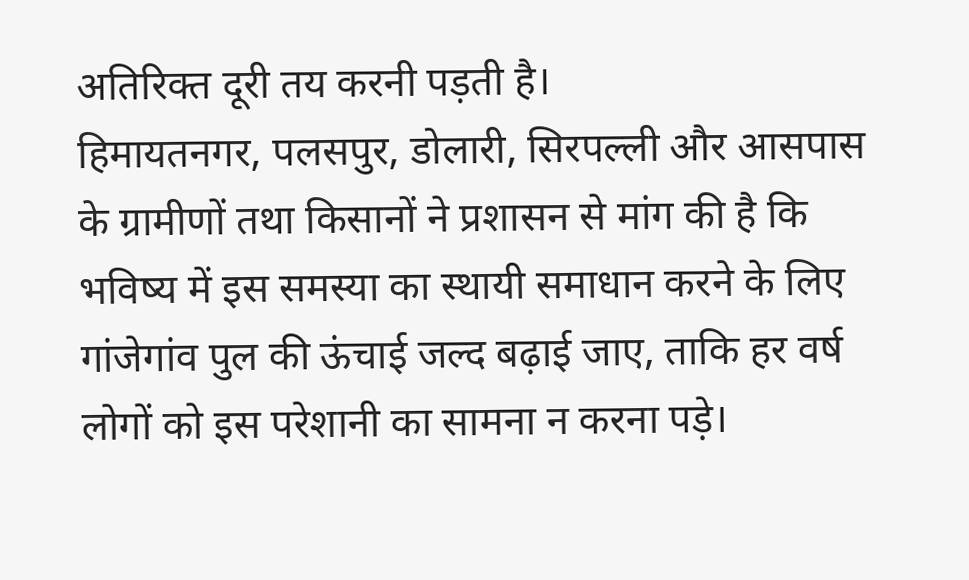अतिरिक्त दूरी तय करनी पड़ती है।
हिमायतनगर, पलसपुर, डोलारी, सिरपल्ली और आसपास के ग्रामीणों तथा किसानों ने प्रशासन से मांग की है कि भविष्य में इस समस्या का स्थायी समाधान करने के लिए गांजेगांव पुल की ऊंचाई जल्द बढ़ाई जाए, ताकि हर वर्ष लोगों को इस परेशानी का सामना न करना पड़े।